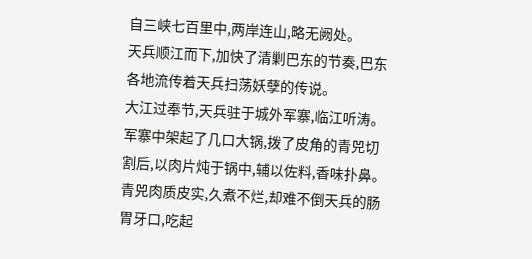自三峡七百里中,两岸连山,略无阙处。
天兵顺江而下,加快了清剿巴东的节奏,巴东各地流传着天兵扫荡妖孽的传说。
大江过奉节,天兵驻于城外军寨,临江听涛。
军寨中架起了几口大锅,拨了皮角的青兕切割后,以肉片炖于锅中,辅以佐料,香味扑鼻。
青兕肉质皮实,久煮不烂,却难不倒天兵的肠胃牙口,吃起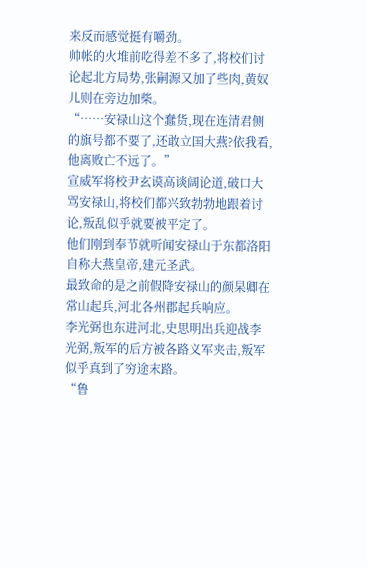来反而感觉挺有嚼劲。
帅帐的火堆前吃得差不多了,将校们讨论起北方局势,张嗣源又加了些肉,黄奴儿则在旁边加柴。
“……安禄山这个蠢货,现在连清君侧的旗号都不要了,还敢立国大燕?依我看,他离败亡不远了。”
宣威军将校尹玄谟高谈阔论道,破口大骂安禄山,将校们都兴致勃勃地跟着讨论,叛乱似乎就要被平定了。
他们刚到奉节就听闻安禄山于东都洛阳自称大燕皇帝,建元圣武。
最致命的是之前假降安禄山的颜杲卿在常山起兵,河北各州郡起兵响应。
李光弼也东进河北,史思明出兵迎战李光弼,叛军的后方被各路义军夹击,叛军似乎真到了穷途末路。
“鲁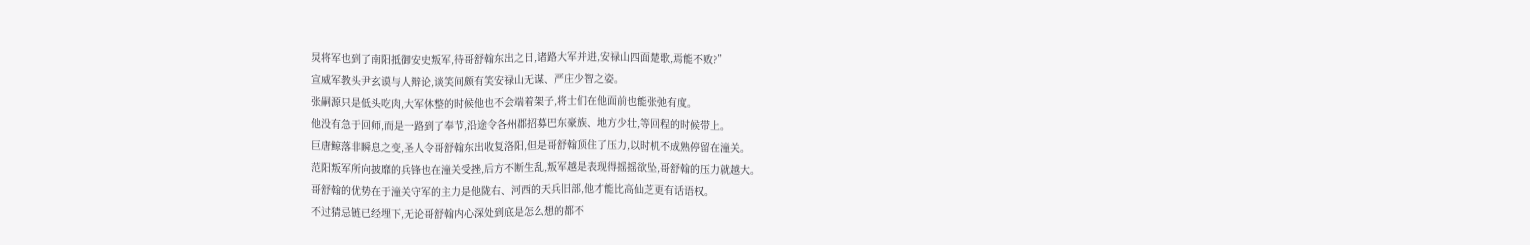炅将军也到了南阳抵御安史叛军,待哥舒翰东出之日,诸路大军并进,安禄山四面楚歌,焉能不败?”
宣威军教头尹玄谟与人辩论,谈笑间颇有笑安禄山无谋、严庄少智之姿。
张嗣源只是低头吃肉,大军休整的时候他也不会端着架子,将士们在他面前也能张弛有度。
他没有急于回师,而是一路到了奉节,沿途令各州郡招募巴东豪族、地方少壮,等回程的时候带上。
巨唐鲸落非瞬息之变,圣人令哥舒翰东出收复洛阳,但是哥舒翰顶住了压力,以时机不成熟停留在潼关。
范阳叛军所向披靡的兵锋也在潼关受挫,后方不断生乱,叛军越是表现得摇摇欲坠,哥舒翰的压力就越大。
哥舒翰的优势在于潼关守军的主力是他陇右、河西的天兵旧部,他才能比高仙芝更有话语权。
不过猜忌链已经埋下,无论哥舒翰内心深处到底是怎么想的都不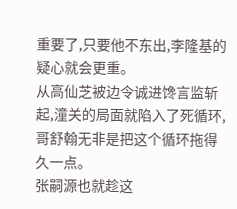重要了,只要他不东出,李隆基的疑心就会更重。
从高仙芝被边令诚进馋言监斩起,潼关的局面就陷入了死循环,哥舒翰无非是把这个循环拖得久一点。
张嗣源也就趁这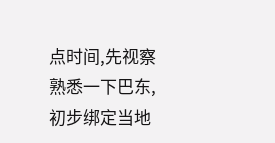点时间,先视察熟悉一下巴东,初步绑定当地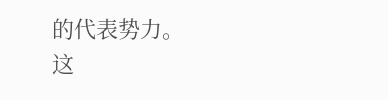的代表势力。
这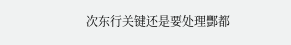次东行关键还是要处理酆都